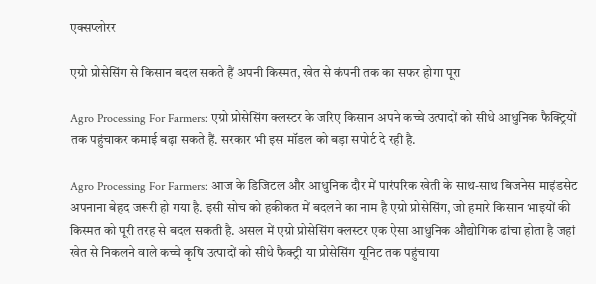एक्सप्लोरर

एग्रो प्रोसेसिंग से किसान बदल सकते हैं अपनी किस्मत, खेत से कंपनी तक का सफर होगा पूरा

Agro Processing For Farmers: एग्रो प्रोसेसिंग क्लस्टर के जरिए किसान अपने कच्चे उत्पादों को सीधे आधुनिक फैक्ट्रियों तक पहुंचाकर कमाई बढ़ा सकते हैं. सरकार भी इस मॉडल को बड़ा सपोर्ट दे रही है.

Agro Processing For Farmers: आज के डिजिटल और आधुनिक दौर में पारंपरिक खेती के साथ-साथ बिजनेस माइंडसेट अपनाना बेहद जरूरी हो गया है. इसी सोच को हकीकत में बदलने का नाम है एग्रो प्रोसेसिंग, जो हमारे किसान भाइयों की किस्मत को पूरी तरह से बदल सकती है. असल में एग्रो प्रोसेसिंग क्लस्टर एक ऐसा आधुनिक औद्योगिक ढांचा होता है जहां खेत से निकलने वाले कच्चे कृषि उत्पादों को सीधे फैक्ट्री या प्रोसेसिंग यूनिट तक पहुंचाया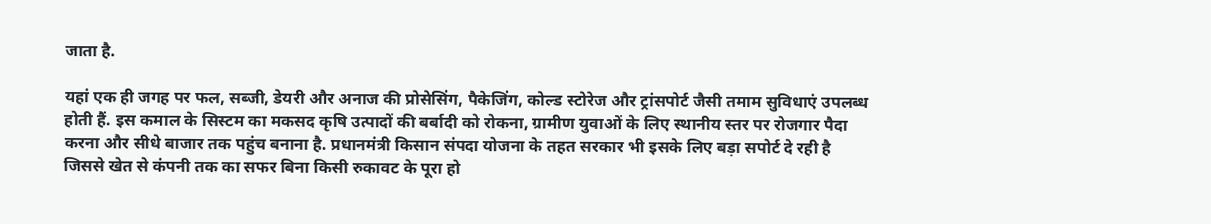जाता है.

यहां एक ही जगह पर फल, सब्जी, डेयरी और अनाज की प्रोसेसिंग, पैकेजिंग, कोल्ड स्टोरेज और ट्रांसपोर्ट जैसी तमाम सुविधाएं उपलब्ध होती हैं. इस कमाल के सिस्टम का मकसद कृषि उत्पादों की बर्बादी को रोकना, ग्रामीण युवाओं के लिए स्थानीय स्तर पर रोजगार पैदा करना और सीधे बाजार तक पहुंच बनाना है. प्रधानमंत्री किसान संपदा योजना के तहत सरकार भी इसके लिए बड़ा सपोर्ट दे रही है जिससे खेत से कंपनी तक का सफर बिना किसी रुकावट के पूरा हो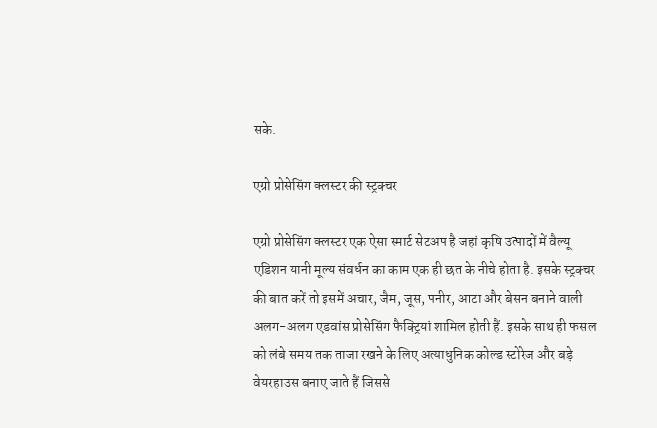सके.

एग्रो प्रोसेसिंग क्लस्टर की स्ट्रक्चर

एग्रो प्रोसेसिंग क्लस्टर एक ऐसा स्मार्ट सेटअप है जहां कृषि उत्पादों में वैल्यू एडिशन यानी मूल्य संवर्धन का काम एक ही छत के नीचे होता है. इसके स्ट्रक्चर की बात करें तो इसमें अचार, जैम, जूस, पनीर, आटा और बेसन बनाने वाली अलग-अलग एडवांस प्रोसेसिंग फैक्ट्रियां शामिल होती हैं. इसके साथ ही फसल को लंबे समय तक ताजा रखने के लिए अत्याधुनिक कोल्ड स्टोरेज और बड़े वेयरहाउस बनाए जाते हैं जिससे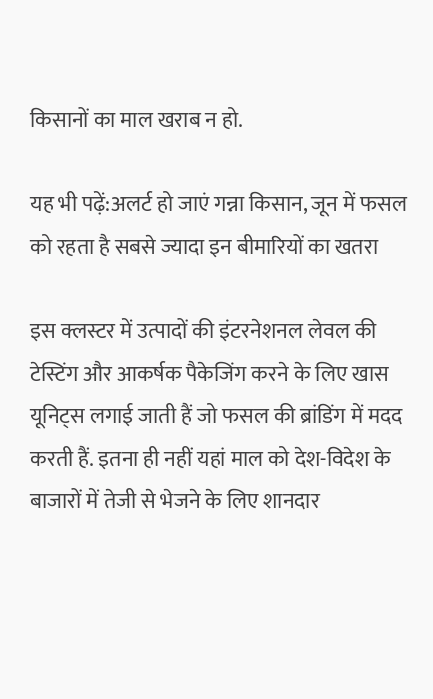किसानों का माल खराब न हो.

यह भी पढ़ें:अलर्ट हो जाएं गन्ना किसान, जून में फसल को रहता है सबसे ज्यादा इन बीमारियों का खतरा

इस क्लस्टर में उत्पादों की इंटरनेशनल लेवल की टेस्टिंग और आकर्षक पैकेजिंग करने के लिए खास यूनिट्स लगाई जाती हैं जो फसल की ब्रांडिंग में मदद करती हैं. इतना ही नहीं यहां माल को देश-विदेश के बाजारों में तेजी से भेजने के लिए शानदार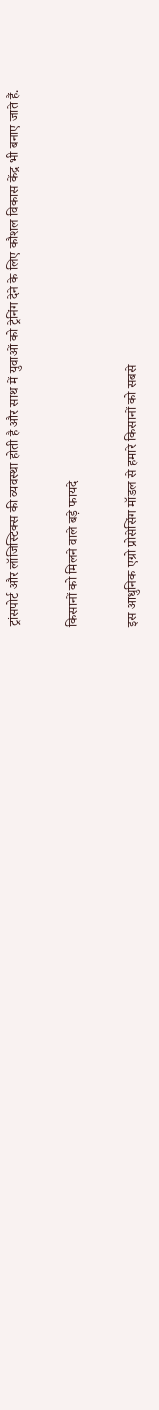ट्रांसपोर्ट और लॉजिस्टिक्स की व्यवस्था होती है और साथ में युवाओं को ट्रेनिंग देने के लिए कौशल विकास केंद्र भी बनाए जाते हैं.

किसानों को मिलने वाले बड़े फायदे

इस आधुनिक एग्रो प्रोसेसिंग मॉडल से हमारे किसानों को सबसे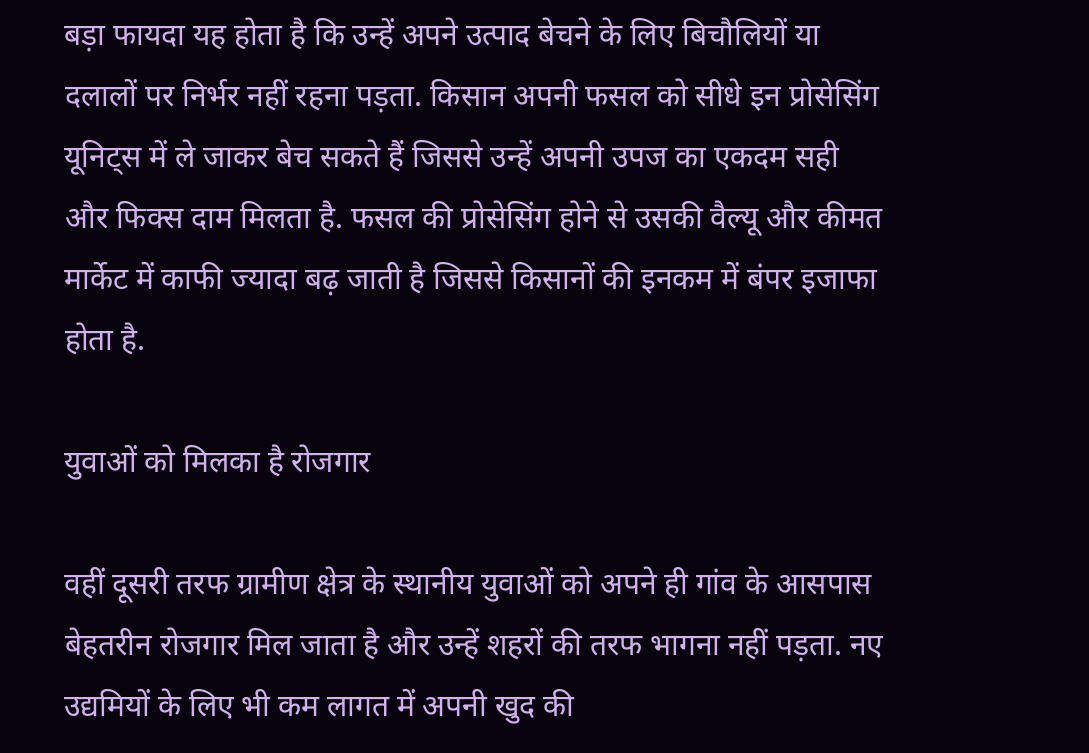बड़ा फायदा यह होता है कि उन्हें अपने उत्पाद बेचने के लिए बिचौलियों या दलालों पर निर्भर नहीं रहना पड़ता. किसान अपनी फसल को सीधे इन प्रोसेसिंग यूनिट्स में ले जाकर बेच सकते हैं जिससे उन्हें अपनी उपज का एकदम सही और फिक्स दाम मिलता है. फसल की प्रोसेसिंग होने से उसकी वैल्यू और कीमत मार्केट में काफी ज्यादा बढ़ जाती है जिससे किसानों की इनकम में बंपर इजाफा होता है.

युवाओं को मिलका है रोजगार

वहीं दूसरी तरफ ग्रामीण क्षेत्र के स्थानीय युवाओं को अपने ही गांव के आसपास बेहतरीन रोजगार मिल जाता है और उन्हें शहरों की तरफ भागना नहीं पड़ता. नए उद्यमियों के लिए भी कम लागत में अपनी खुद की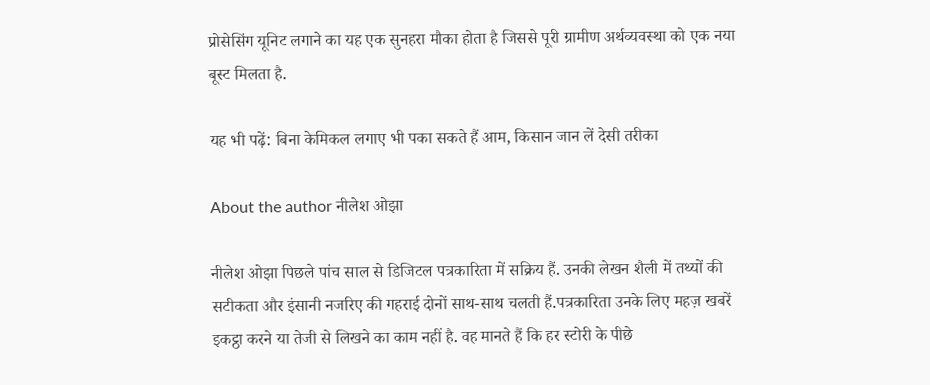प्रोसेसिंग यूनिट लगाने का यह एक सुनहरा मौका होता है जिससे पूरी ग्रामीण अर्थव्यवस्था को एक नया बूस्ट मिलता है.

यह भी पढ़ें: बिना केमिकल लगाए भी पका सकते हैं आम, किसान जान लें देसी तरीका

About the author नीलेश ओझा

नीलेश ओझा पिछले पांच साल से डिजिटल पत्रकारिता में सक्रिय हैं. उनकी लेखन शैली में तथ्यों की सटीकता और इंसानी नजरिए की गहराई दोनों साथ-साथ चलती हैं.पत्रकारिता उनके लिए महज़ खबरें इकट्ठा करने या तेजी से लिखने का काम नहीं है. वह मानते हैं कि हर स्टोरी के पीछे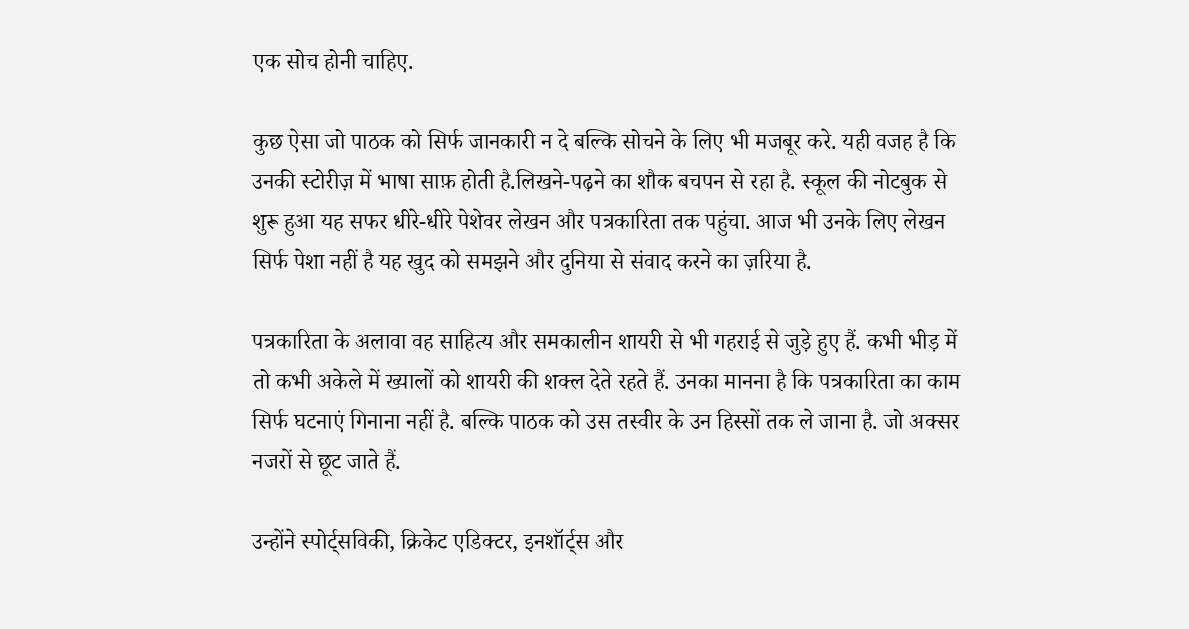एक सोच होनी चाहिए.

कुछ ऐसा जो पाठक को सिर्फ जानकारी न दे बल्कि सोचने के लिए भी मजबूर करे. यही वजह है कि उनकी स्टोरीज़ में भाषा साफ़ होती है.लिखने-पढ़ने का शौक बचपन से रहा है. स्कूल की नोटबुक से शुरू हुआ यह सफर धीरे-धीरे पेशेवर लेखन और पत्रकारिता तक पहुंचा. आज भी उनके लिए लेखन सिर्फ पेशा नहीं है यह खुद को समझने और दुनिया से संवाद करने का ज़रिया है.

पत्रकारिता के अलावा वह साहित्य और समकालीन शायरी से भी गहराई से जुड़े हुए हैं. कभी भीड़ में तो कभी अकेले में ख्यालों को शायरी की शक्ल देते रहते हैं. उनका मानना है कि पत्रकारिता का काम सिर्फ घटनाएं गिनाना नहीं है. बल्कि पाठक को उस तस्वीर के उन हिस्सों तक ले जाना है. जो अक्सर नजरों से छूट जाते हैं.

उन्होंने स्पोर्ट्सविकी, क्रिकेट एडिक्टर, इनशॉर्ट्स और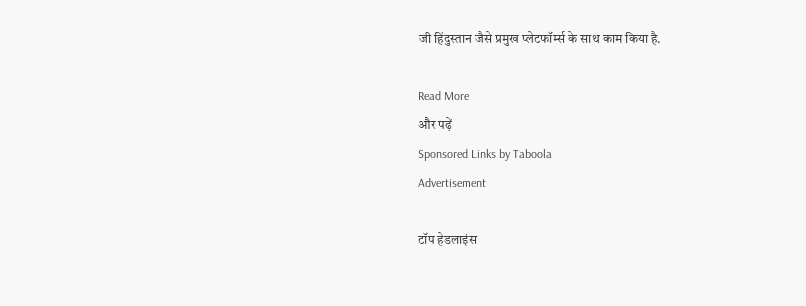जी हिंदुस्तान जैसे प्रमुख प्लेटफॉर्म्स के साथ काम किया है.

Read More
और पढ़ें
Sponsored Links by Taboola
Advertisement

टॉप हेडलाइंस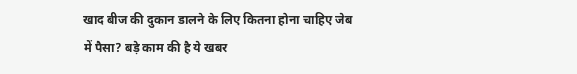खाद बीज की दुकान डालने के लिए कितना होना चाहिए जेब में पैसा? बड़े काम की है ये खबर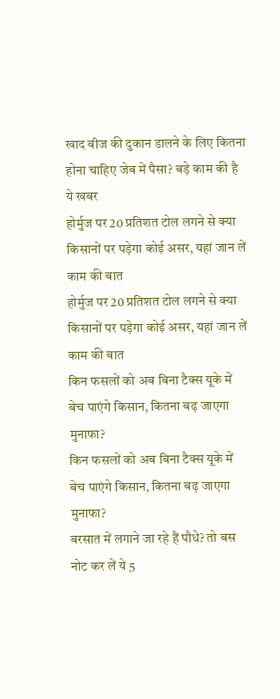खाद बीज की दुकान डालने के लिए कितना होना चाहिए जेब में पैसा? बड़े काम की है ये खबर
होर्मुज पर 20 प्रतिशत टोल लगने से क्या किसानों पर पड़ेगा कोई असर, यहां जान लें काम की बात
होर्मुज पर 20 प्रतिशत टोल लगने से क्या किसानों पर पड़ेगा कोई असर, यहां जान लें काम की बात
किन फसलों को अब बिना टैक्स यूके में बेच पाएंगे किसान, कितना बढ़ जाएगा मुनाफा?
किन फसलों को अब बिना टैक्स यूके में बेच पाएंगे किसान, कितना बढ़ जाएगा मुनाफा?
बरसात में लगाने जा रहे हैं पौधे? तो बस नोट कर लें ये 5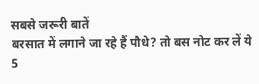सबसे जरूरी बातें
बरसात में लगाने जा रहे हैं पौधे? तो बस नोट कर लें ये 5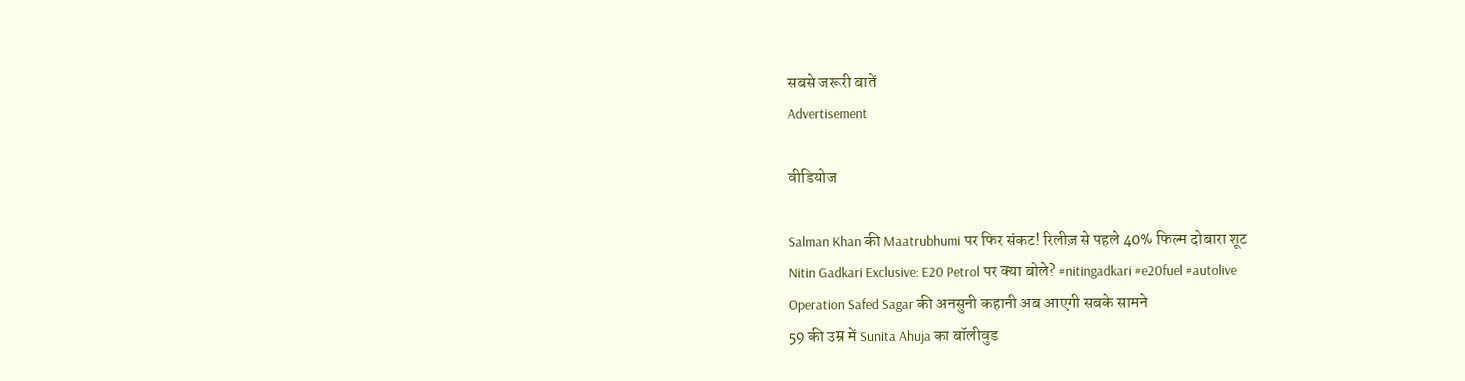सबसे जरूरी बातें
Advertisement

वीडियोज

Salman Khan की Maatrubhumi पर फिर संकट! रिलीज़ से पहले 40% फिल्म दोबारा शूट
Nitin Gadkari Exclusive: E20 Petrol पर क्या बोले? #nitingadkari #e20fuel #autolive
Operation Safed Sagar की अनसुनी कहानी अब आएगी सबके सामने
59 की उम्र में Sunita Ahuja का बॉलीवुड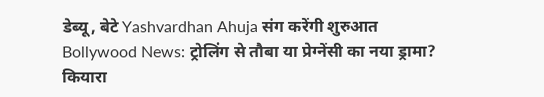डेब्यू, बेटे Yashvardhan Ahuja संग करेंगी शुरुआत
Bollywood News: ट्रोलिंग से तौबा या प्रेग्नेंसी का नया ड्रामा? कियारा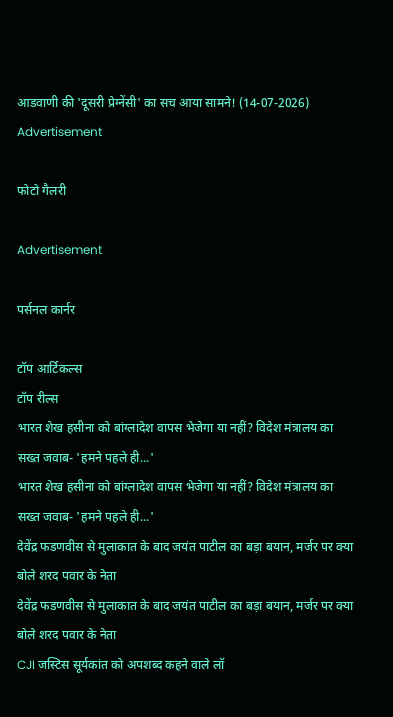आडवाणी की 'दूसरी प्रेग्नेंसी' का सच आया सामने! (14-07-2026)
Advertisement

फोटो गैलरी

Advertisement

पर्सनल कार्नर

टॉप आर्टिकल्स
टॉप रील्स
भारत शेख हसीना को बांग्लादेश वापस भेजेगा या नहीं? विदेश मंत्रालय का सख्त जवाब- 'हमने पहले ही...'
भारत शेख हसीना को बांग्लादेश वापस भेजेगा या नहीं? विदेश मंत्रालय का सख्त जवाब- 'हमने पहले ही...'
देवेंद्र फडणवीस से मुलाकात के बाद जयंत पाटील का बड़ा बयान, मर्जर पर क्या बोले शरद पवार के नेता
देवेंद्र फडणवीस से मुलाकात के बाद जयंत पाटील का बड़ा बयान, मर्जर पर क्या बोले शरद पवार के नेता
CJI जस्टिस सूर्यकांत को अपशब्द कहने वाले लॉ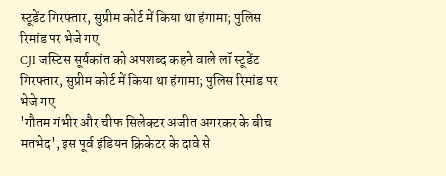स्टूडेंट गिरफ्तार, सुप्रीम कोर्ट में किया था हंगामा; पुलिस रिमांड पर भेजे गए
CJI जस्टिस सूर्यकांत को अपशब्द कहने वाले लॉ स्टूडेंट गिरफ्तार, सुप्रीम कोर्ट में किया था हंगामा; पुलिस रिमांड पर भेजे गए
'गौतम गंभीर और चीफ सिलेक्टर अजीत अगरकर के बीच मतभेद', इस पूर्व इंडियन क्रिकेटर के दावे से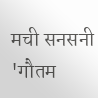मची सनसनी
'गौतम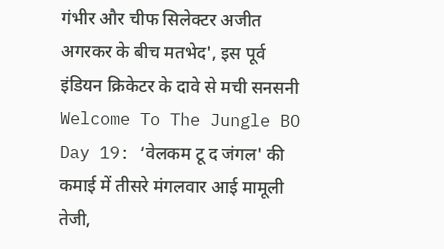गंभीर और चीफ सिलेक्टर अजीत अगरकर के बीच मतभेद', इस पूर्व इंडियन क्रिकेटर के दावे से मची सनसनी
Welcome To The Jungle BO Day 19: ‘वेलकम टू द जंगल' की कमाई में तीसरे मंगलवार आई मामूली तेजी,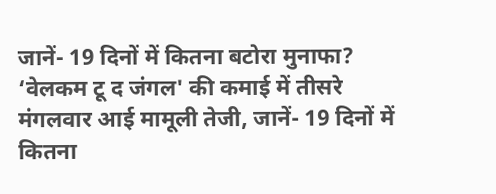जानें- 19 दिनों में कितना बटोरा मुनाफा?
‘वेलकम टू द जंगल' की कमाई में तीसरे मंगलवार आई मामूली तेजी, जानें- 19 दिनों में कितना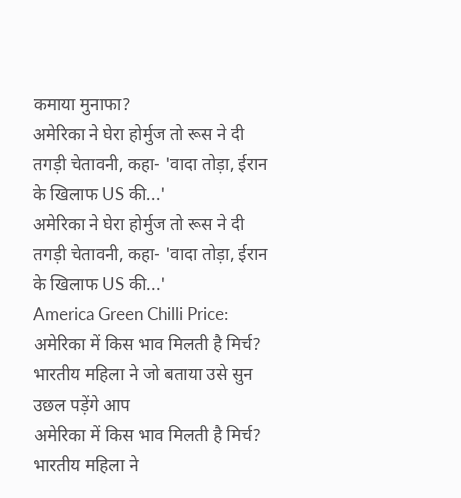कमाया मुनाफा?
अमेरिका ने घेरा होर्मुज तो रूस ने दी तगड़ी चेतावनी, कहा- 'वादा तोड़ा, ईरान के खिलाफ US की...'
अमेरिका ने घेरा होर्मुज तो रूस ने दी तगड़ी चेतावनी, कहा- 'वादा तोड़ा, ईरान के खिलाफ US की...'
America Green Chilli Price: अमेरिका में किस भाव मिलती है मिर्च? भारतीय महिला ने जो बताया उसे सुन उछल पड़ेंगे आप
अमेरिका में किस भाव मिलती है मिर्च? भारतीय महिला ने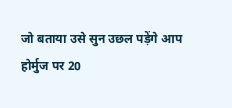जो बताया उसे सुन उछल पड़ेंगे आप
होर्मुज पर 20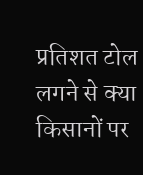प्रतिशत टोल लगने से क्या किसानों पर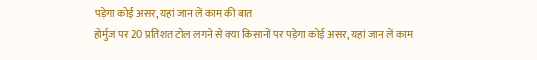पड़ेगा कोई असर, यहां जान लें काम की बात
होर्मुज पर 20 प्रतिशत टोल लगने से क्या किसानों पर पड़ेगा कोई असर, यहां जान लें काम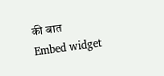की बात
Embed widget